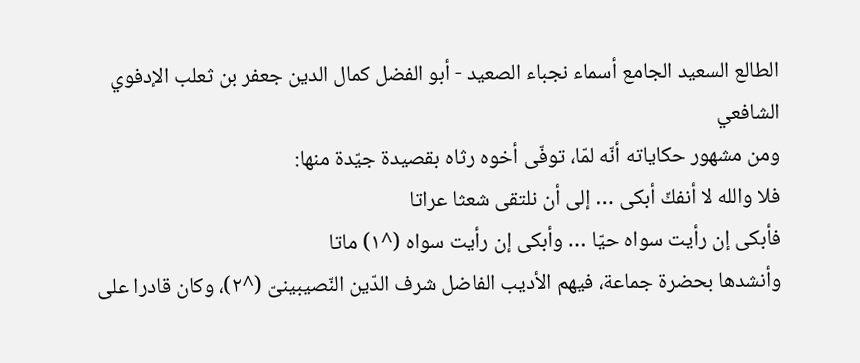الطالع السعيد الجامع أسماء نجباء الصعيد - أبو الفضل كمال الدين جعفر بن ثعلب الإدفوي الشافعي
ومن مشهور حكاياته أنّه لمّا، توفّى أخوه رثاه بقصيدة جيّدة منها:
فلا والله لا أنفكّ أبكى … إلى أن نلتقى شعثا عراتا
فأبكى إن رأيت سواه حيّا … وأبكى إن رأيت سواه (^١) ماتا
وأنشدها بحضرة جماعة، فيهم الأديب الفاضل شرف الدّين النّصيبينىّ (^٢)، وكان قادرا على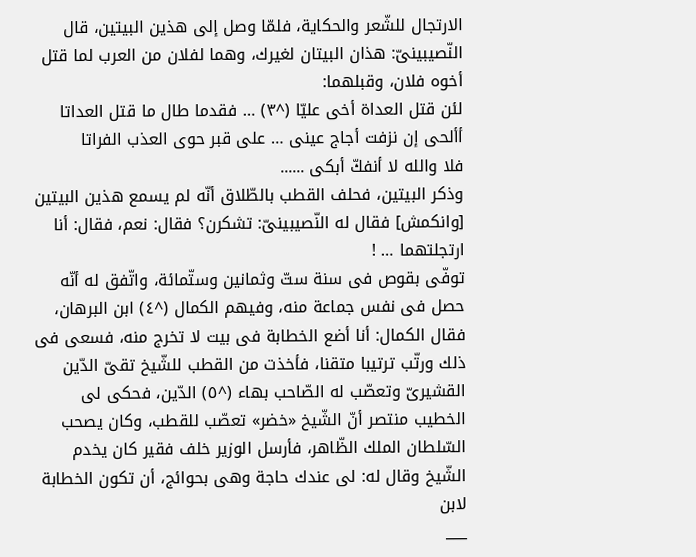الارتجال للشّعر والحكاية، فلمّا وصل إلى هذين البيتين، قال النّصيبينىّ: هذان البيتان لغيرك، وهما لفلان من العرب لما قتل أخوه فلان، وقبلهما:
لئن قتل العداة أخى عليّا (^٣) … فقدما طال ما قتل العداتا
أألحى إن نزفت أجاج عينى … على قبر حوى العذب الفراتا
فلا والله لا أنفكّ أبكى ......
وذكر البيتين، فحلف القطب بالطّلاق أنّه لم يسمع هذين البيتين [وانكمش] فقال له النّصيبينىّ: تشكرن؟ فقال: نعم، فقال: أنا ارتجلتهما … !
توفّى بقوص فى سنة ستّ وثمانين وستّمائة، واتّفق له أنّه حصل فى نفس جماعة منه، وفيهم الكمال (^٤) ابن البرهان، فقال الكمال: أنا أضع الخطابة فى بيت لا تخرج منه، فسعى فى ذلك ورتّب ترتيبا متقنا، فأخذت من القطب للشّيخ تقىّ الدّين القشيرىّ وتعصّب له الصّاحب بهاء (^٥) الدّين، فحكى لى الخطيب منتصر أنّ الشّيخ «خضر» تعصّب للقطب، وكان يصحب السّلطان الملك الظّاهر، فأرسل الوزير خلف فقير كان يخدم الشّيخ وقال له: لى عندك حاجة وهى بحوائج، أن تكون الخطابة لابن
___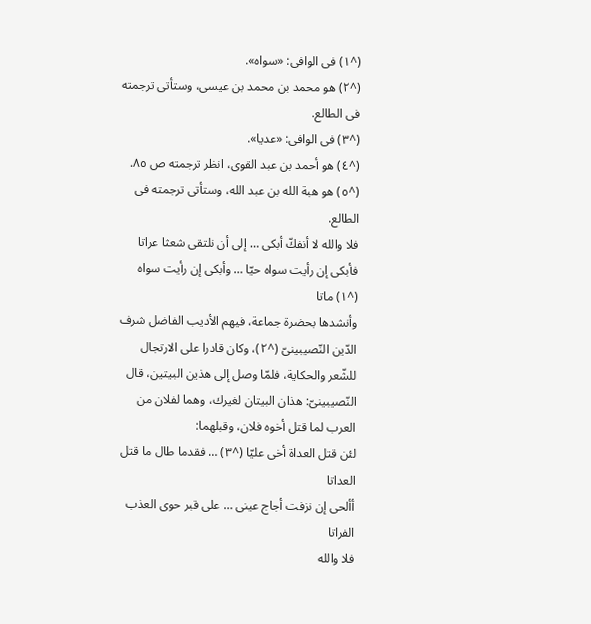(^١) فى الوافى: «سواه».
(^٢) هو محمد بن محمد بن عيسى، وستأتى ترجمته فى الطالع.
(^٣) فى الوافى: «عديا».
(^٤) هو أحمد بن عبد القوى، انظر ترجمته ص ٨٥.
(^٥) هو هبة الله بن عبد الله، وستأتى ترجمته فى الطالع.
فلا والله لا أنفكّ أبكى … إلى أن نلتقى شعثا عراتا
فأبكى إن رأيت سواه حيّا … وأبكى إن رأيت سواه (^١) ماتا
وأنشدها بحضرة جماعة، فيهم الأديب الفاضل شرف الدّين النّصيبينىّ (^٢)، وكان قادرا على الارتجال للشّعر والحكاية، فلمّا وصل إلى هذين البيتين، قال النّصيبينىّ: هذان البيتان لغيرك، وهما لفلان من العرب لما قتل أخوه فلان، وقبلهما:
لئن قتل العداة أخى عليّا (^٣) … فقدما طال ما قتل العداتا
أألحى إن نزفت أجاج عينى … على قبر حوى العذب الفراتا
فلا والله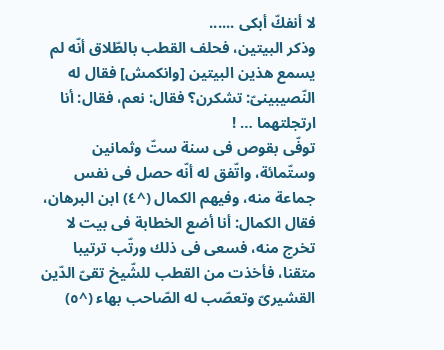لا أنفكّ أبكى ......
وذكر البيتين، فحلف القطب بالطّلاق أنّه لم يسمع هذين البيتين [وانكمش] فقال له النّصيبينىّ: تشكرن؟ فقال: نعم، فقال: أنا ارتجلتهما … !
توفّى بقوص فى سنة ستّ وثمانين وستّمائة، واتّفق له أنّه حصل فى نفس جماعة منه، وفيهم الكمال (^٤) ابن البرهان، فقال الكمال: أنا أضع الخطابة فى بيت لا تخرج منه، فسعى فى ذلك ورتّب ترتيبا متقنا، فأخذت من القطب للشّيخ تقىّ الدّين القشيرىّ وتعصّب له الصّاحب بهاء (^٥)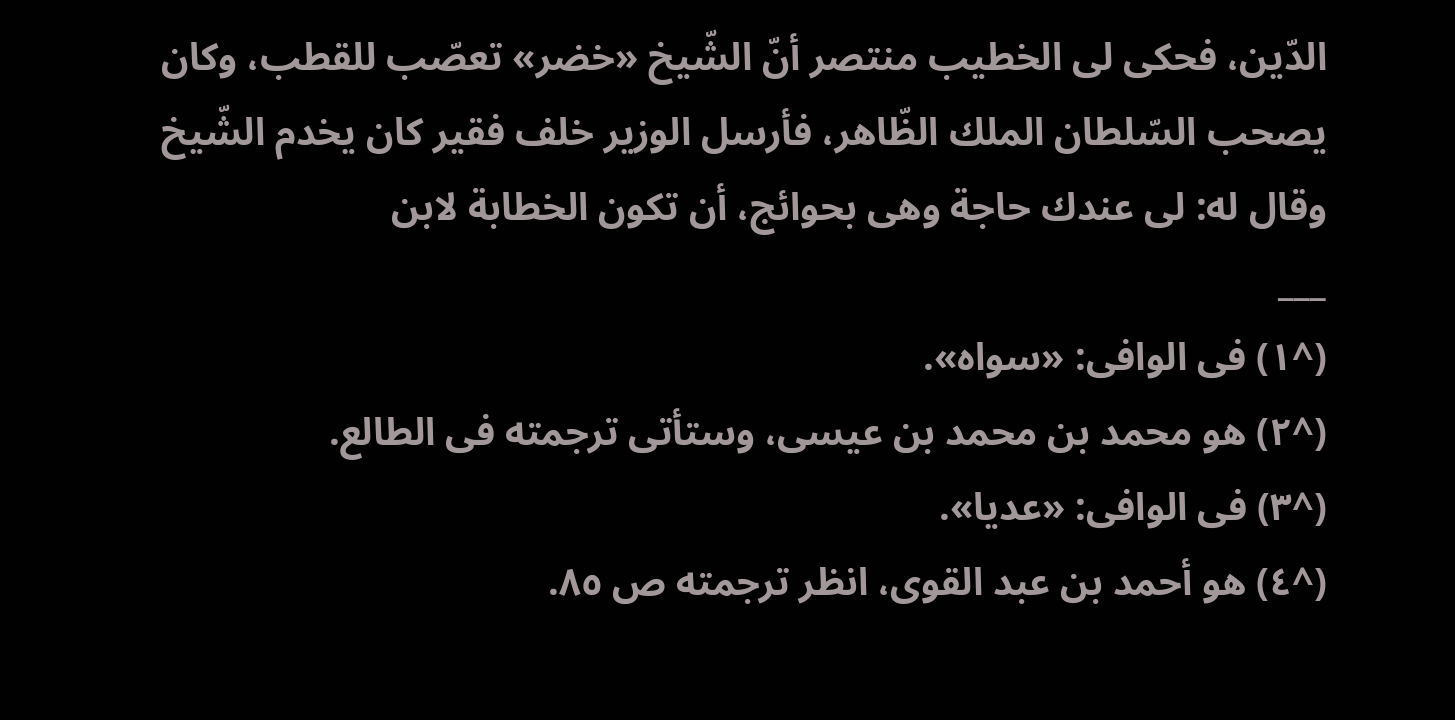الدّين، فحكى لى الخطيب منتصر أنّ الشّيخ «خضر» تعصّب للقطب، وكان يصحب السّلطان الملك الظّاهر، فأرسل الوزير خلف فقير كان يخدم الشّيخ وقال له: لى عندك حاجة وهى بحوائج، أن تكون الخطابة لابن
___
(^١) فى الوافى: «سواه».
(^٢) هو محمد بن محمد بن عيسى، وستأتى ترجمته فى الطالع.
(^٣) فى الوافى: «عديا».
(^٤) هو أحمد بن عبد القوى، انظر ترجمته ص ٨٥.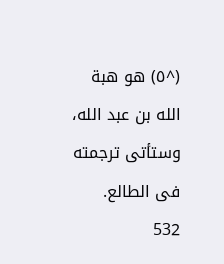(^٥) هو هبة الله بن عبد الله، وستأتى ترجمته فى الطالع.
532